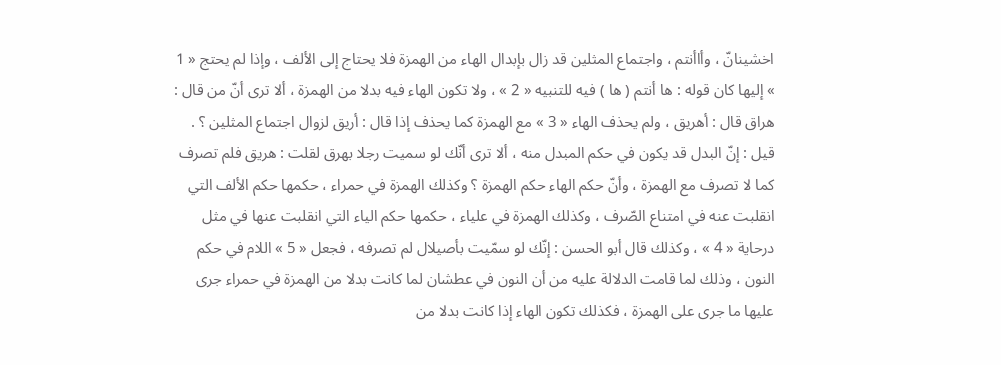اخشينانّ ، وأاأنتم ، واجتماع المثلين قد زال بإبدال الهاء من الهمزة فلا يحتاج إلى الألف ، وإذا لم يحتج « 1 » إليها كان قوله : ها أنتم ( ها ) فيه للتنبيه « 2 » ، ولا تكون الهاء فيه بدلا من الهمزة ، ألا ترى أنّ من قال : هراق قال : أهريق ، ولم يحذف الهاء « 3 » مع الهمزة كما يحذف إذا قال : أريق لزوال اجتماع المثلين ؟ . قيل : إنّ البدل قد يكون في حكم المبدل منه ، ألا ترى أنّك لو سميت رجلا بهرق لقلت : هريق فلم تصرف كما لا تصرف مع الهمزة ، وأنّ حكم الهاء حكم الهمزة ؟ وكذلك الهمزة في حمراء ، حكمها حكم الألف التي انقلبت عنه في امتناع الصّرف ، وكذلك الهمزة في علياء ، حكمها حكم الياء التي انقلبت عنها في مثل درحاية « 4 » ، وكذلك قال أبو الحسن : إنّك لو سمّيت بأصيلال لم تصرفه ، فجعل « 5 » اللام في حكم النون ، وذلك لما قامت الدلالة عليه من أن النون في عطشان لما كانت بدلا من الهمزة في حمراء جرى عليها ما جرى على الهمزة ، فكذلك تكون الهاء إذا كانت بدلا من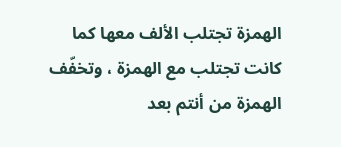الهمزة تجتلب الألف معها كما كانت تجتلب مع الهمزة ، وتخفّف الهمزة من أنتم بعد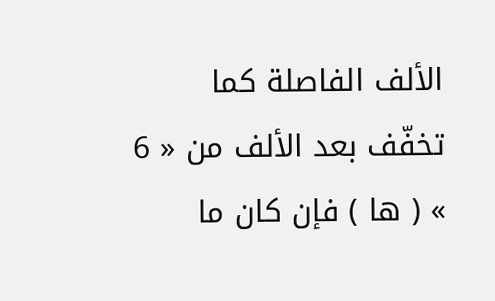الألف الفاصلة كما تخفّف بعد الألف من « 6 » ( ها ) فإن كان ما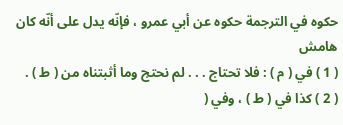حكوه في الترجمة حكوه عن أبي عمرو ، فإنّه يدل على أنّه كان
هامش
( 1 ) في ( م ) : فلا تحتاج . . . لم نحتج وما أثبتناه من ( ط ) .
( 2 ) كذا في ( ط ) ، وفي (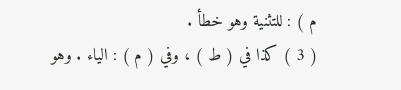م ) : للتثنية وهو خطأ .
( 3 ) كذا في ( ط ) ، وفي ( م ) : الياء . وهو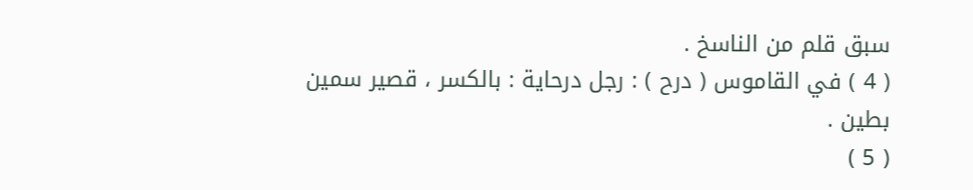سبق قلم من الناسخ .
( 4 ) في القاموس ( درح ) : رجل درحاية : بالكسر ، قصير سمين بطين .
( 5 )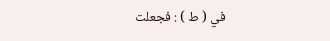في ( ط ) : فجعلت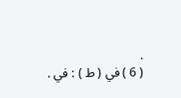.
( 6 ) في ( ط ) : في .